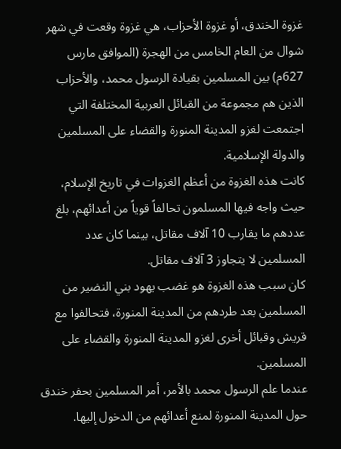غزوة الخندق، أو غزوة الأحزاب، هي غزوة وقعت في شهر شوال من العام الخامس من الهجرة (الموافق مارس 627م) بين المسلمين بقيادة الرسول محمد، والأحزاب الذين هم مجموعة من القبائل العربية المختلفة التي اجتمعت لغزو المدينة المنورة والقضاء على المسلمين والدولة الإسلامية.
كانت هذه الغزوة من أعظم الغزوات في تاريخ الإسلام، حيث واجه فيها المسلمون تحالفاً قوياً من أعدائهم، بلغ عددهم ما يقارب 10 آلاف مقاتل، بينما كان عدد المسلمين لا يتجاوز 3 آلاف مقاتل.
كان سبب هذه الغزوة هو غضب يهود بني النضير من المسلمين بعد طردهم من المدينة المنورة، فتحالفوا مع قريش وقبائل أخرى لغزو المدينة المنورة والقضاء على المسلمين.
عندما علم الرسول محمد بالأمر، أمر المسلمين بحفر خندق حول المدينة المنورة لمنع أعدائهم من الدخول إليها.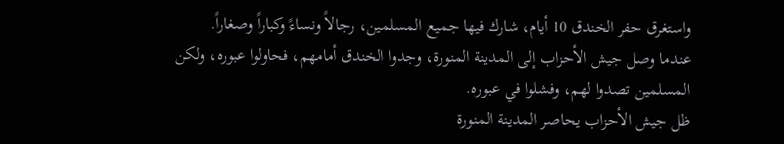واستغرق حفر الخندق 10 أيام، شارك فيها جميع المسلمين، رجالاً ونساءً وكباراً وصغاراً.
عندما وصل جيش الأحزاب إلى المدينة المنورة، وجدوا الخندق أمامهم، فحاولوا عبوره، ولكن المسلمين تصدوا لهم، وفشلوا في عبوره.
ظل جيش الأحزاب يحاصر المدينة المنورة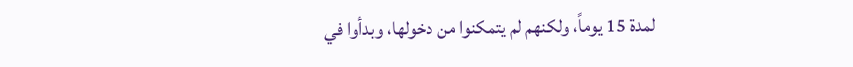لمدة 15 يوماً، ولكنهم لم يتمكنوا من دخولها، وبدأوا في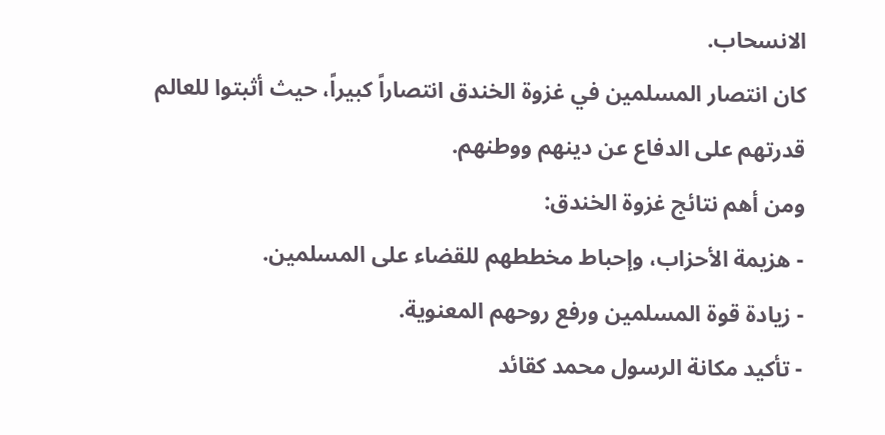الانسحاب.
كان انتصار المسلمين في غزوة الخندق انتصاراً كبيراً، حيث أثبتوا للعالم قدرتهم على الدفاع عن دينهم ووطنهم.
ومن أهم نتائج غزوة الخندق:
- هزيمة الأحزاب، وإحباط مخططهم للقضاء على المسلمين.
- زيادة قوة المسلمين ورفع روحهم المعنوية.
- تأكيد مكانة الرسول محمد كقائد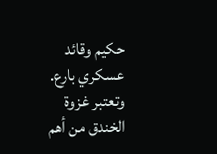حكيم وقائد عسكري بارع.
وتعتبر غزوة الخندق من أهم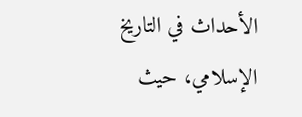الأحداث في التاريخ الإسلامي، حيث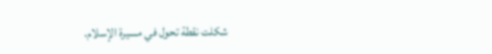شكلت نقطة تحول في مسيرة الإسلام.